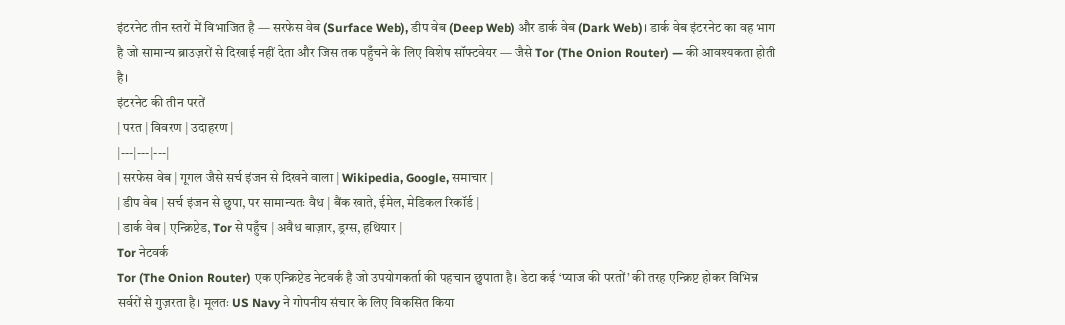इंटरनेट तीन स्तरों में विभाजित है — सरफेस वेब (Surface Web), डीप वेब (Deep Web) और डार्क वेब (Dark Web)। डार्क वेब इंटरनेट का वह भाग है जो सामान्य ब्राउज़रों से दिखाई नहीं देता और जिस तक पहुँचने के लिए विशेष सॉफ्टवेयर — जैसे Tor (The Onion Router) — की आवश्यकता होती है।
इंटरनेट की तीन परतें
| परत | विवरण | उदाहरण |
|---|---|---|
| सरफेस वेब | गूगल जैसे सर्च इंजन से दिखने वाला | Wikipedia, Google, समाचार |
| डीप वेब | सर्च इंजन से छुपा, पर सामान्यतः वैध | बैंक खाते, ईमेल, मेडिकल रिकॉर्ड |
| डार्क वेब | एन्क्रिप्टेड, Tor से पहुँच | अवैध बाज़ार, ड्रग्स, हथियार |
Tor नेटवर्क
Tor (The Onion Router) एक एन्क्रिप्टेड नेटवर्क है जो उपयोगकर्ता की पहचान छुपाता है। डेटा कई ‘प्याज की परतों’ की तरह एन्क्रिप्ट होकर विभिन्न सर्वरों से गुज़रता है। मूलतः US Navy ने गोपनीय संचार के लिए विकसित किया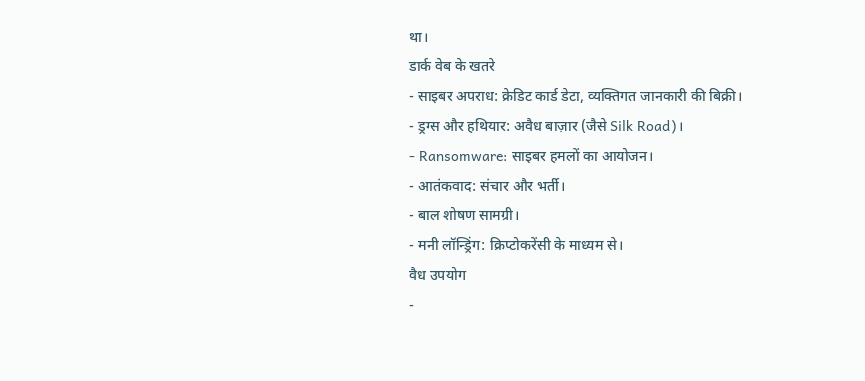था।
डार्क वेब के खतरे
- साइबर अपराध: क्रेडिट कार्ड डेटा, व्यक्तिगत जानकारी की बिक्री।
- ड्रग्स और हथियार: अवैध बाज़ार (जैसे Silk Road)।
- Ransomware: साइबर हमलों का आयोजन।
- आतंकवाद: संचार और भर्ती।
- बाल शोषण सामग्री।
- मनी लॉन्ड्रिंग: क्रिप्टोकरेंसी के माध्यम से।
वैध उपयोग
-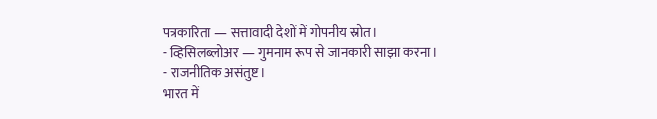पत्रकारिता — सत्तावादी देशों में गोपनीय स्रोत।
- व्हिसिलब्लोअर — गुमनाम रूप से जानकारी साझा करना।
- राजनीतिक असंतुष्ट।
भारत में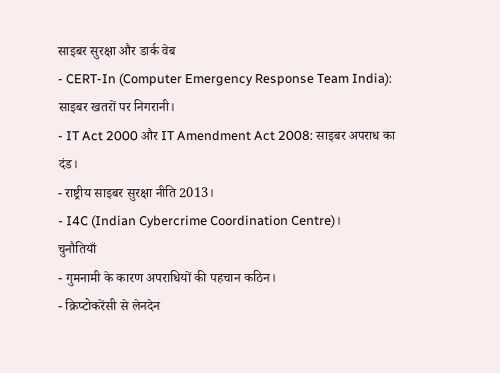साइबर सुरक्षा और डार्क वेब
- CERT-In (Computer Emergency Response Team India): साइबर खतरों पर निगरानी।
- IT Act 2000 और IT Amendment Act 2008: साइबर अपराध का दंड।
- राष्ट्रीय साइबर सुरक्षा नीति 2013।
- I4C (Indian Cybercrime Coordination Centre)।
चुनौतियाँ
- गुमनामी के कारण अपराधियों की पहचान कठिन।
- क्रिप्टोकरेंसी से लेनदेन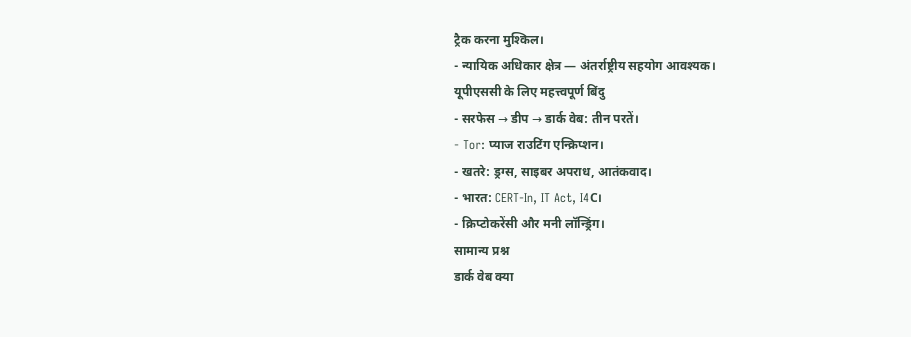ट्रैक करना मुश्किल।
- न्यायिक अधिकार क्षेत्र — अंतर्राष्ट्रीय सहयोग आवश्यक।
यूपीएससी के लिए महत्त्वपूर्ण बिंदु
- सरफेस → डीप → डार्क वेब: तीन परतें।
- Tor: प्याज राउटिंग एन्क्रिप्शन।
- खतरे: ड्रग्स, साइबर अपराध, आतंकवाद।
- भारत: CERT-In, IT Act, I4C।
- क्रिप्टोकरेंसी और मनी लॉन्ड्रिंग।
सामान्य प्रश्न
डार्क वेब क्या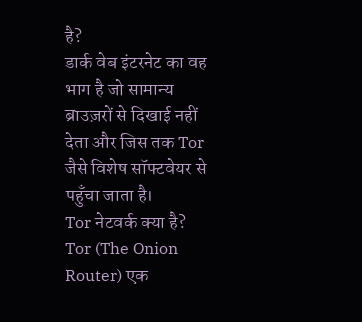है?
डार्क वेब इंटरनेट का वह भाग है जो सामान्य ब्राउज़रों से दिखाई नहीं देता और जिस तक Tor जैसे विशेष सॉफ्टवेयर से पहुँचा जाता है।
Tor नेटवर्क क्या है?
Tor (The Onion Router) एक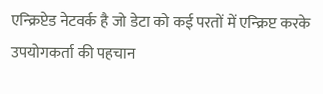एन्क्रिप्टेड नेटवर्क है जो डेटा को कई परतों में एन्क्रिप्ट करके उपयोगकर्ता की पहचान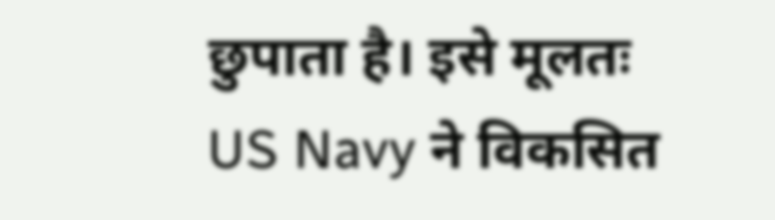छुपाता है। इसे मूलतः US Navy ने विकसित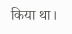किया था।